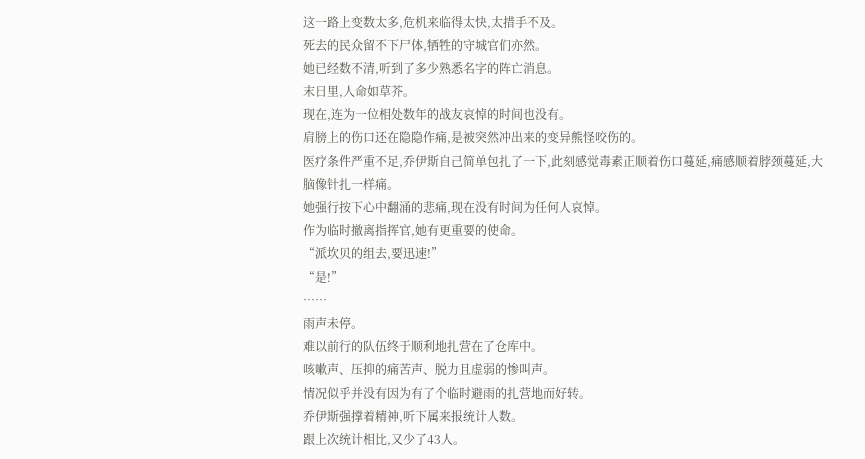这一路上变数太多,危机来临得太快,太措手不及。
死去的民众留不下尸体,牺牲的守城官们亦然。
她已经数不清,听到了多少熟悉名字的阵亡消息。
末日里,人命如草芥。
现在,连为一位相处数年的战友哀悼的时间也没有。
肩膀上的伤口还在隐隐作痛,是被突然冲出来的变异熊怪咬伤的。
医疗条件严重不足,乔伊斯自己简单包扎了一下,此刻感觉毒素正顺着伤口蔓延,痛感顺着脖颈蔓延,大脑像针扎一样痛。
她强行按下心中翻涌的悲痛,现在没有时间为任何人哀悼。
作为临时撤离指挥官,她有更重要的使命。
“派坎贝的组去,要迅速!”
“是!”
……
雨声未停。
难以前行的队伍终于顺利地扎营在了仓库中。
咳嗽声、压抑的痛苦声、脱力且虚弱的惨叫声。
情况似乎并没有因为有了个临时避雨的扎营地而好转。
乔伊斯强撑着精神,听下属来报统计人数。
跟上次统计相比,又少了43人。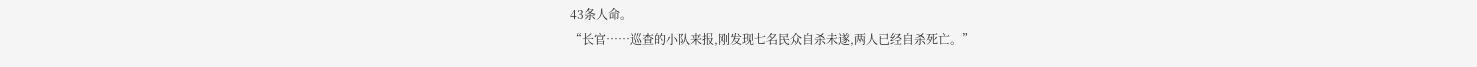43条人命。
“长官……巡查的小队来报,刚发现七名民众自杀未遂,两人已经自杀死亡。”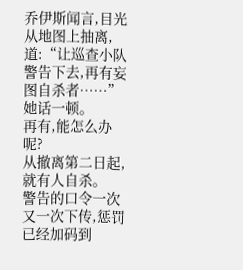乔伊斯闻言,目光从地图上抽离,道:“让巡查小队警告下去,再有妄图自杀者……”
她话一顿。
再有,能怎么办呢?
从撤离第二日起,就有人自杀。
警告的口令一次又一次下传,惩罚已经加码到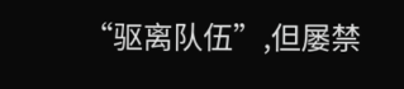“驱离队伍”,但屡禁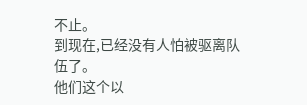不止。
到现在,已经没有人怕被驱离队伍了。
他们这个以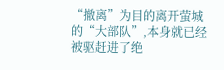“撤离”为目的离开萤城的“大部队”,本身就已经被驱赶进了绝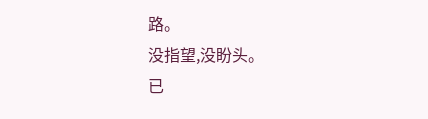路。
没指望,没盼头。
已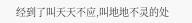经到了叫天天不应,叫地地不灵的处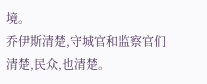境。
乔伊斯清楚,守城官和监察官们清楚,民众,也清楚。